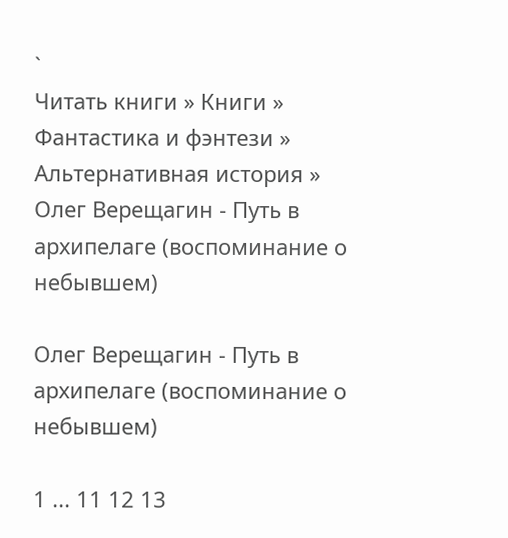`
Читать книги » Книги » Фантастика и фэнтези » Альтернативная история » Олег Верещагин - Путь в архипелаге (воспоминание о небывшем)

Олег Верещагин - Путь в архипелаге (воспоминание о небывшем)

1 ... 11 12 13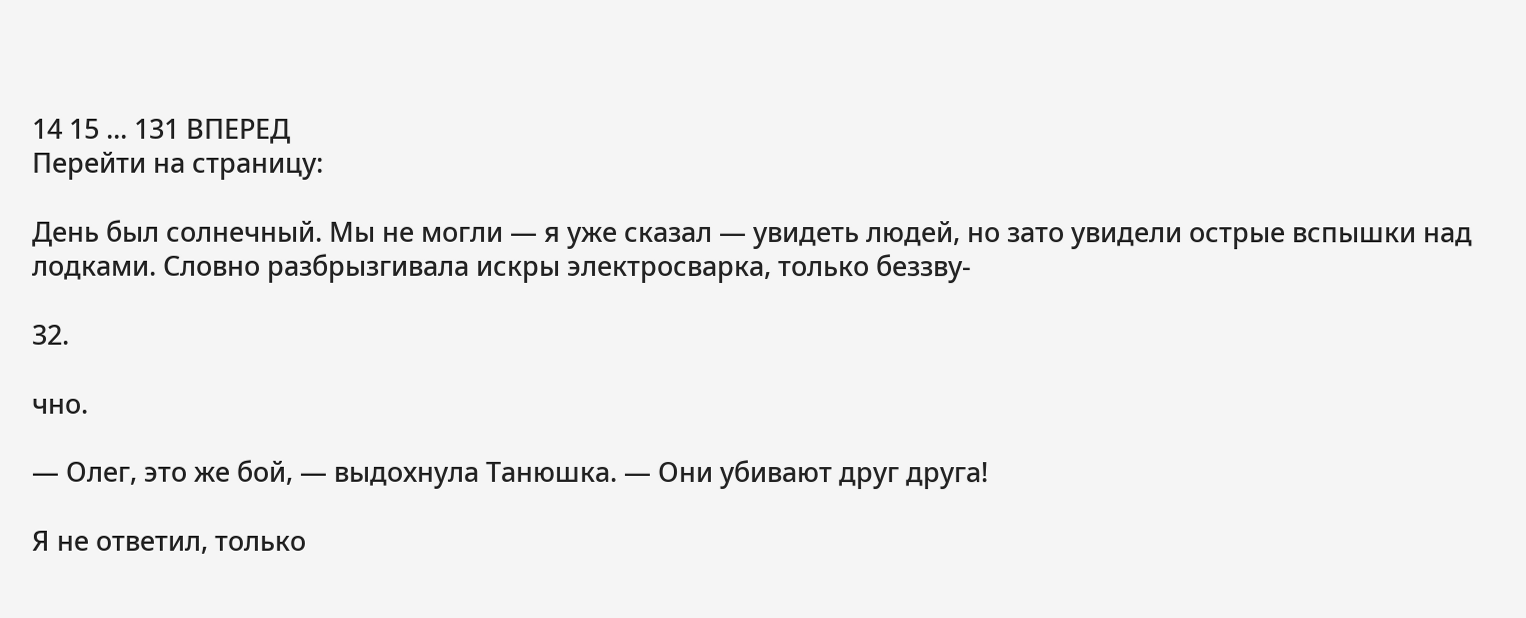14 15 ... 131 ВПЕРЕД
Перейти на страницу:

День был солнечный. Мы не могли — я уже сказал — увидеть людей, но зато увидели острые вспышки над лодками. Словно разбрызгивала искры электросварка, только беззву-

32.

чно.

— Олег, это же бой, — выдохнула Танюшка. — Они убивают друг друга!

Я не ответил, только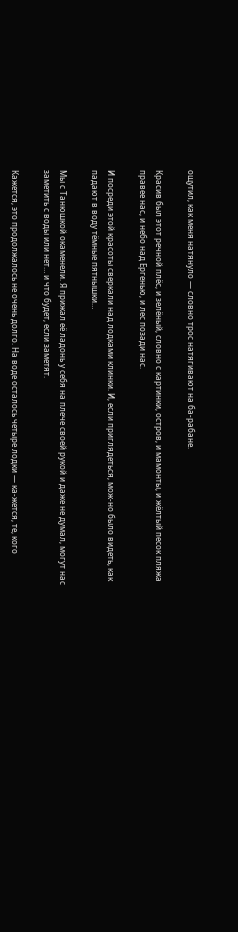ощутил, как меня натянуло — словно трос натягивают на ба-рабане.

Красив был этот речной плёс, и зелёный, словно с картинки, остров, и мамонты, и жёлтый песок пляжа правее нас, и небо над Ергенью, и лес позади нас.

И посреди этой красоты сверкали над лодками клинки. И, если приглядеться, мож-но было видеть, как падают в воду тёмные пятнышки…

Мы с Танюшкой окаменели. Я прижал её ладонь у себя на плече своей рукой и даже не думал, могут нас заметить с воды или нет… и что будет, если заметят.

Кажется, это продолжалось не очень долго. На воде осталось четыре лодки — ка-жется, те, кого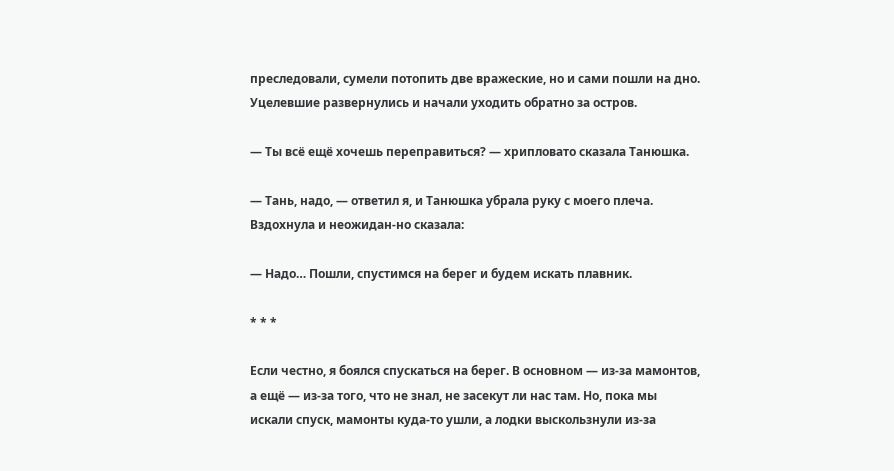преследовали, сумели потопить две вражеские, но и сами пошли на дно. Уцелевшие развернулись и начали уходить обратно за остров.

— Ты всё ещё хочешь переправиться? — хрипловато сказала Танюшка.

— Тань, надо, — ответил я, и Танюшка убрала руку с моего плеча. Вздохнула и неожидан-но сказала:

— Надо… Пошли, спустимся на берег и будем искать плавник.

* * *

Если честно, я боялся спускаться на берег. В основном — из-за мамонтов, а ещё — из-за того, что не знал, не засекут ли нас там. Но, пока мы искали спуск, мамонты куда-то ушли, а лодки выскользнули из-за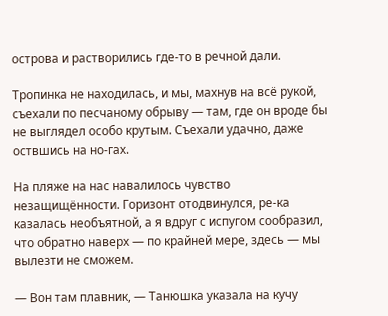острова и растворились где-то в речной дали.

Тропинка не находилась, и мы, махнув на всё рукой, съехали по песчаному обрыву — там, где он вроде бы не выглядел особо крутым. Съехали удачно, даже оствшись на но-гах.

На пляже на нас навалилось чувство незащищённости. Горизонт отодвинулся, ре-ка казалась необъятной, а я вдруг с испугом сообразил, что обратно наверх — по крайней мере, здесь — мы вылезти не сможем.

— Вон там плавник, — Танюшка указала на кучу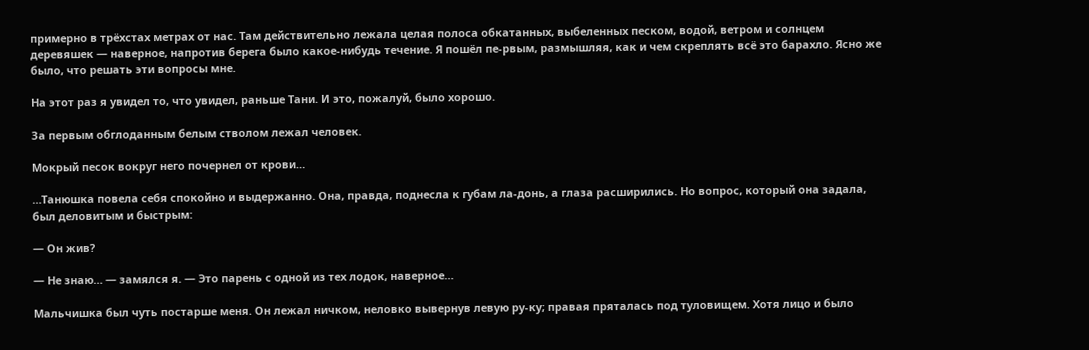примерно в трёхстах метрах от нас. Там действительно лежала целая полоса обкатанных, выбеленных песком, водой, ветром и солнцем деревяшек — наверное, напротив берега было какое-нибудь течение. Я пошёл пе-рвым, размышляя, как и чем скреплять всё это барахло. Ясно же было, что решать эти вопросы мне.

На этот раз я увидел то, что увидел, раньше Тани. И это, пожалуй, было хорошо.

За первым обглоданным белым стволом лежал человек.

Мокрый песок вокруг него почернел от крови…

…Танюшка повела себя спокойно и выдержанно. Она, правда, поднесла к губам ла-донь, а глаза расширились. Но вопрос, который она задала, был деловитым и быстрым:

— Он жив?

— Не знаю… — замялся я. — Это парень с одной из тех лодок, наверное…

Мальчишка был чуть постарше меня. Он лежал ничком, неловко вывернув левую ру-ку; правая пряталась под туловищем. Хотя лицо и было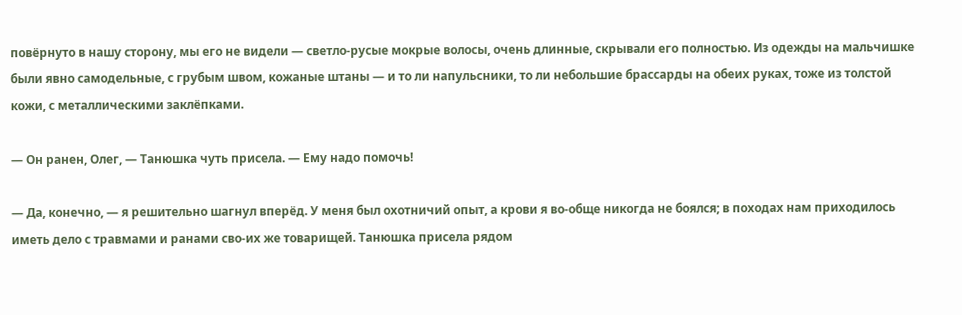повёрнуто в нашу сторону, мы его не видели — светло-русые мокрые волосы, очень длинные, скрывали его полностью. Из одежды на мальчишке были явно самодельные, с грубым швом, кожаные штаны — и то ли напульсники, то ли небольшие брассарды на обеих руках, тоже из толстой кожи, с металлическими заклёпками.

— Он ранен, Олег, — Танюшка чуть присела. — Ему надо помочь!

— Да, конечно, — я решительно шагнул вперёд. У меня был охотничий опыт, а крови я во-обще никогда не боялся; в походах нам приходилось иметь дело с травмами и ранами сво-их же товарищей. Танюшка присела рядом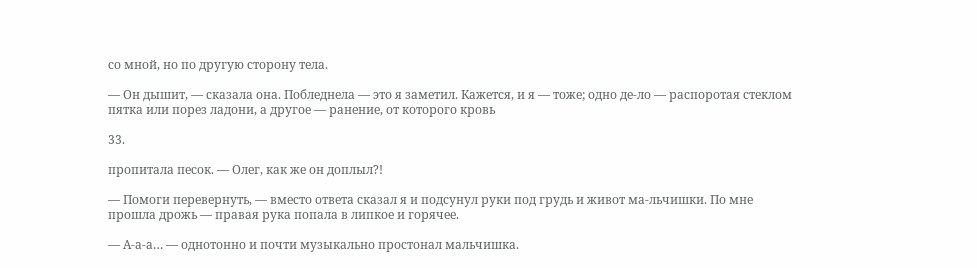со мной, но по другую сторону тела.

— Он дышит, — сказала она. Побледнела — это я заметил. Кажется, и я — тоже; одно де-ло — распоротая стеклом пятка или порез ладони, а другое — ранение, от которого кровь

33.

пропитала песок. — Олег, как же он доплыл?!

— Помоги перевернуть, — вместо ответа сказал я и подсунул руки под грудь и живот ма-льчишки. По мне прошла дрожь — правая рука попала в липкое и горячее.

— А-а-а… — однотонно и почти музыкально простонал мальчишка.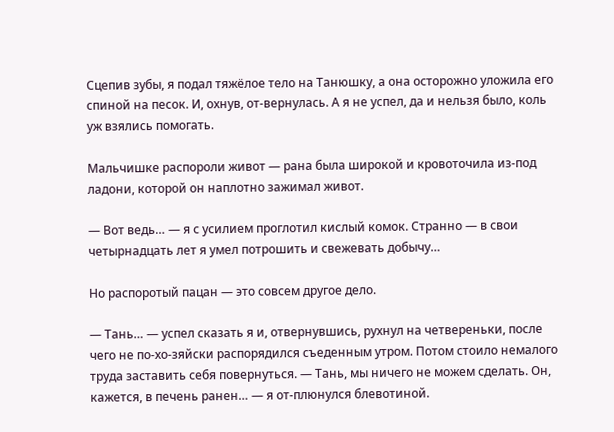Сцепив зубы, я подал тяжёлое тело на Танюшку, а она осторожно уложила его спиной на песок. И, охнув, от-вернулась. А я не успел, да и нельзя было, коль уж взялись помогать.

Мальчишке распороли живот — рана была широкой и кровоточила из-под ладони, которой он наплотно зажимал живот.

— Вот ведь… — я с усилием проглотил кислый комок. Странно — в свои четырнадцать лет я умел потрошить и свежевать добычу…

Но распоротый пацан — это совсем другое дело.

— Тань… — успел сказать я и, отвернувшись, рухнул на четвереньки, после чего не по-хо-зяйски распорядился съеденным утром. Потом стоило немалого труда заставить себя повернуться. — Тань, мы ничего не можем сделать. Он, кажется, в печень ранен… — я от-плюнулся блевотиной.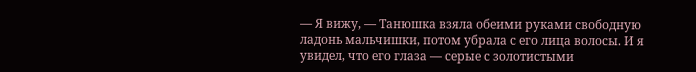— Я вижу, — Танюшка взяла обеими руками свободную ладонь мальчишки, потом убрала с его лица волосы. И я увидел, что его глаза — серые с золотистыми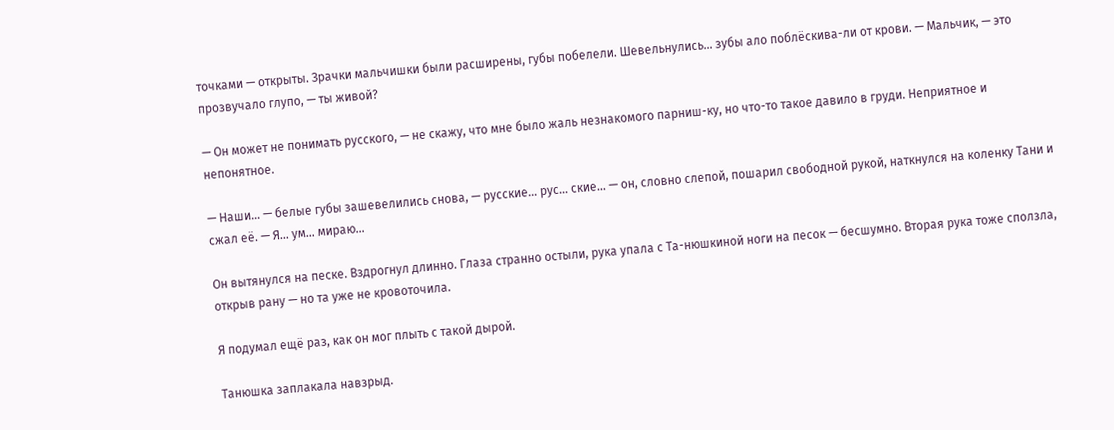точками — открыты. Зрачки мальчишки были расширены, губы побелели. Шевельнулись… зубы ало поблёскива-ли от крови. — Мальчик, — это прозвучало глупо, — ты живой?

— Он может не понимать русского, — не скажу, что мне было жаль незнакомого парниш-ку, но что-то такое давило в груди. Неприятное и непонятное.

— Наши… — белые губы зашевелились снова, — русские… рус… ские… — он, словно слепой, пошарил свободной рукой, наткнулся на коленку Тани и сжал её. — Я… ум… мираю…

Он вытянулся на песке. Вздрогнул длинно. Глаза странно остыли, рука упала с Та-нюшкиной ноги на песок — бесшумно. Вторая рука тоже сползла, открыв рану — но та уже не кровоточила.

Я подумал ещё раз, как он мог плыть с такой дырой.

Танюшка заплакала навзрыд.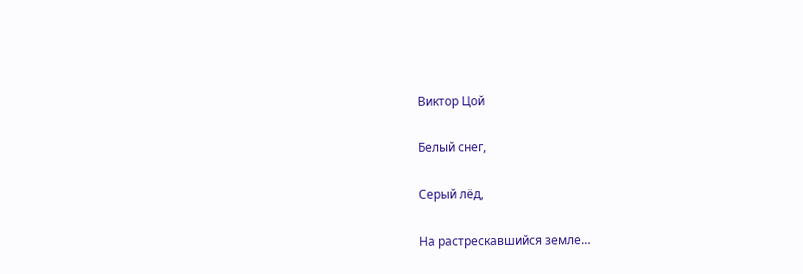Виктор Цой

Белый снег,

Серый лёд,

На растрескавшийся земле…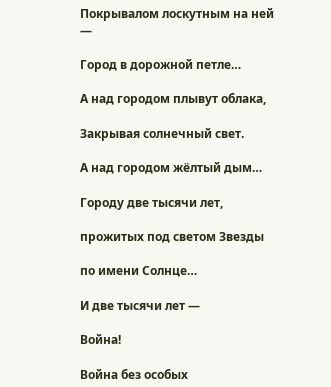Покрывалом лоскутным на ней —

Город в дорожной петле…

А над городом плывут облака,

Закрывая солнечный свет.

А над городом жёлтый дым…

Городу две тысячи лет,

прожитых под светом Звезды

по имени Солнце…

И две тысячи лет —

Война!

Война без особых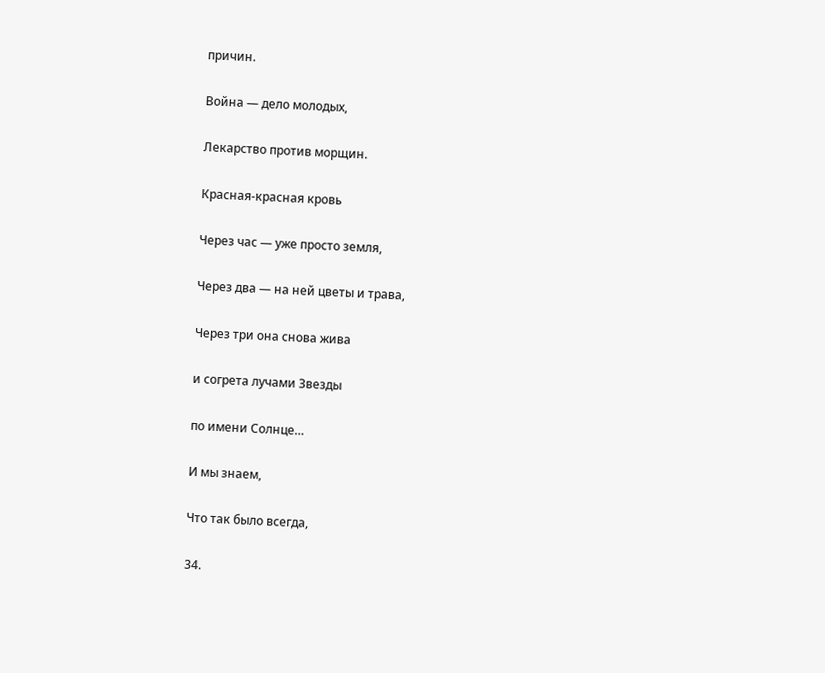причин.

Война — дело молодых,

Лекарство против морщин.

Красная-красная кровь

Через час — уже просто земля,

Через два — на ней цветы и трава,

Через три она снова жива

и согрета лучами Звезды

по имени Солнце…

И мы знаем,

Что так было всегда,

34.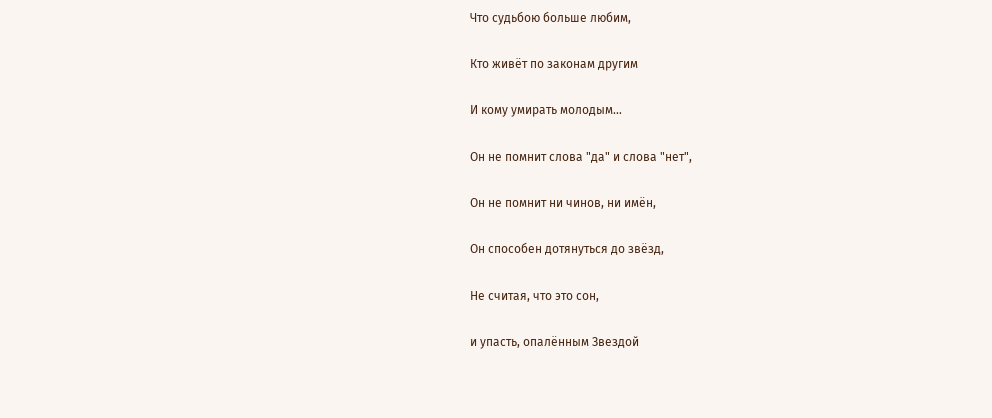Что судьбою больше любим,

Кто живёт по законам другим

И кому умирать молодым…

Он не помнит слова "да" и слова "нет",

Он не помнит ни чинов, ни имён,

Он способен дотянуться до звёзд,

Не считая, что это сон,

и упасть, опалённым Звездой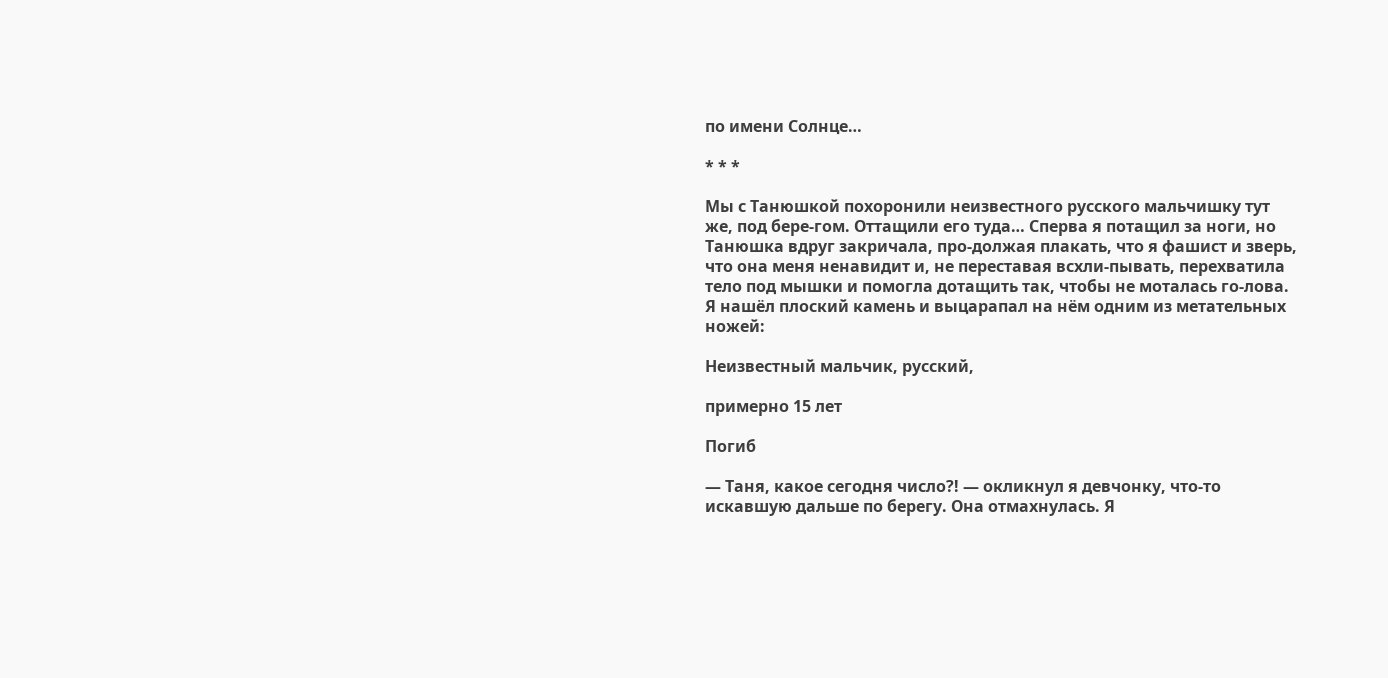по имени Солнце…

* * *

Мы с Танюшкой похоронили неизвестного русского мальчишку тут же, под бере-гом. Оттащили его туда… Сперва я потащил за ноги, но Танюшка вдруг закричала, про-должая плакать, что я фашист и зверь, что она меня ненавидит и, не переставая всхли-пывать, перехватила тело под мышки и помогла дотащить так, чтобы не моталась го-лова. Я нашёл плоский камень и выцарапал на нём одним из метательных ножей:

Неизвестный мальчик, русский,

примерно 15 лет

Погиб

— Таня, какое сегодня число?! — окликнул я девчонку, что-то искавшую дальше по берегу. Она отмахнулась. Я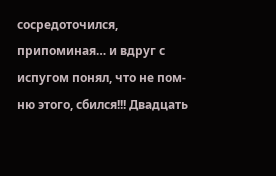сосредоточился, припоминая… и вдруг с испугом понял, что не пом-ню этого, сбился!!! Двадцать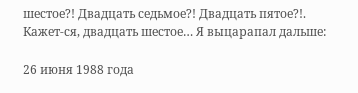шестое?! Двадцать седьмое?! Двадцать пятое?!. Кажет-ся, двадцать шестое… Я выцарапал дальше:

26 июня 1988 года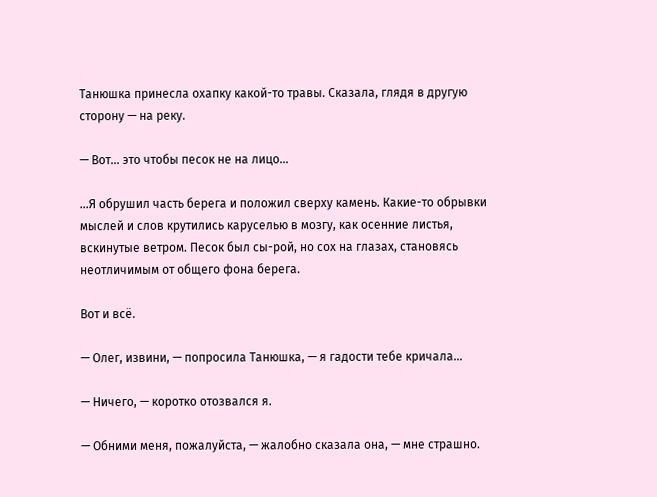Танюшка принесла охапку какой-то травы. Сказала, глядя в другую сторону — на реку.

— Вот… это чтобы песок не на лицо…

…Я обрушил часть берега и положил сверху камень. Какие-то обрывки мыслей и слов крутились каруселью в мозгу, как осенние листья, вскинутые ветром. Песок был сы-рой, но сох на глазах, становясь неотличимым от общего фона берега.

Вот и всё.

— Олег, извини, — попросила Танюшка, — я гадости тебе кричала…

— Ничего, — коротко отозвался я.

— Обними меня, пожалуйста, — жалобно сказала она, — мне страшно.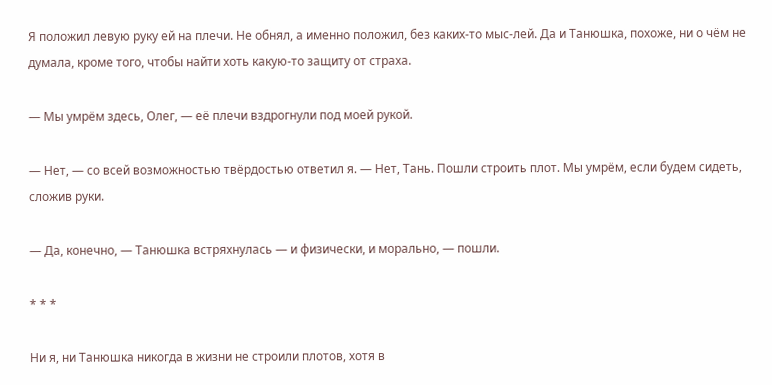Я положил левую руку ей на плечи. Не обнял, а именно положил, без каких-то мыс-лей. Да и Танюшка, похоже, ни о чём не думала, кроме того, чтобы найти хоть какую-то защиту от страха.

— Мы умрём здесь, Олег, — её плечи вздрогнули под моей рукой.

— Нет, — со всей возможностью твёрдостью ответил я. — Нет, Тань. Пошли строить плот. Мы умрём, если будем сидеть, сложив руки.

— Да, конечно, — Танюшка встряхнулась — и физически, и морально, — пошли.

* * *

Ни я, ни Танюшка никогда в жизни не строили плотов, хотя в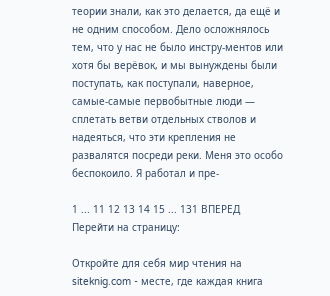теории знали, как это делается, да ещё и не одним способом. Дело осложнялось тем, что у нас не было инстру-ментов или хотя бы верёвок, и мы вынуждены были поступать, как поступали, наверное, самые-самые первобытные люди — сплетать ветви отдельных стволов и надеяться, что эти крепления не развалятся посреди реки. Меня это особо беспокоило. Я работал и пре-

1 ... 11 12 13 14 15 ... 131 ВПЕРЕД
Перейти на страницу:

Откройте для себя мир чтения на siteknig.com - месте, где каждая книга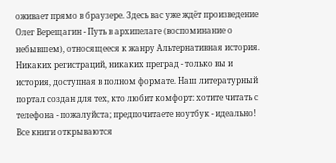оживает прямо в браузере. Здесь вас уже ждёт произведение Олег Верещагин - Путь в архипелаге (воспоминание о небывшем), относящееся к жанру Альтернативная история. Никаких регистраций, никаких преград - только вы и история, доступная в полном формате. Наш литературный портал создан для тех, кто любит комфорт: хотите читать с телефона - пожалуйста; предпочитаете ноутбук - идеально! Все книги открываются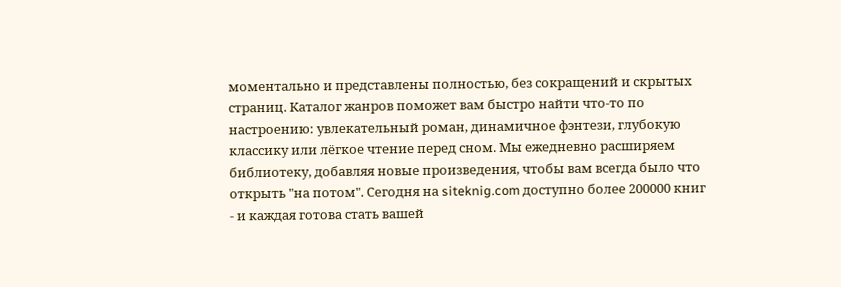моментально и представлены полностью, без сокращений и скрытых страниц. Каталог жанров поможет вам быстро найти что-то по настроению: увлекательный роман, динамичное фэнтези, глубокую классику или лёгкое чтение перед сном. Мы ежедневно расширяем библиотеку, добавляя новые произведения, чтобы вам всегда было что открыть "на потом". Сегодня на siteknig.com доступно более 200000 книг - и каждая готова стать вашей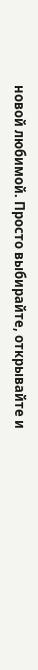новой любимой. Просто выбирайте, открывайте и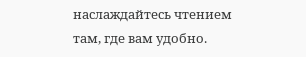наслаждайтесь чтением там, где вам удобно.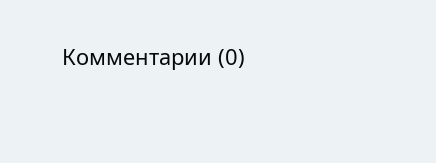Комментарии (0)